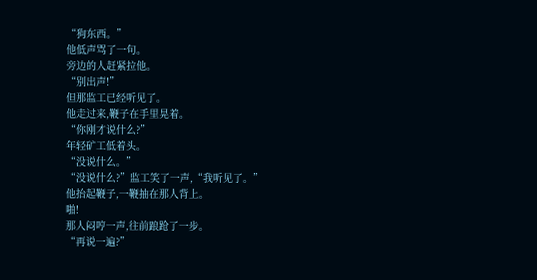“狗东西。”
他低声骂了一句。
旁边的人赶紧拉他。
“别出声!”
但那监工已经听见了。
他走过来,鞭子在手里晃着。
“你刚才说什么?”
年轻矿工低着头。
“没说什么。”
“没说什么?”监工笑了一声,“我听见了。”
他抬起鞭子,一鞭抽在那人背上。
啪!
那人闷哼一声,往前踉跄了一步。
“再说一遍?”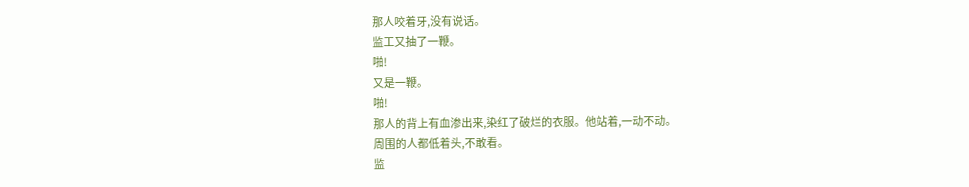那人咬着牙,没有说话。
监工又抽了一鞭。
啪!
又是一鞭。
啪!
那人的背上有血渗出来,染红了破烂的衣服。他站着,一动不动。
周围的人都低着头,不敢看。
监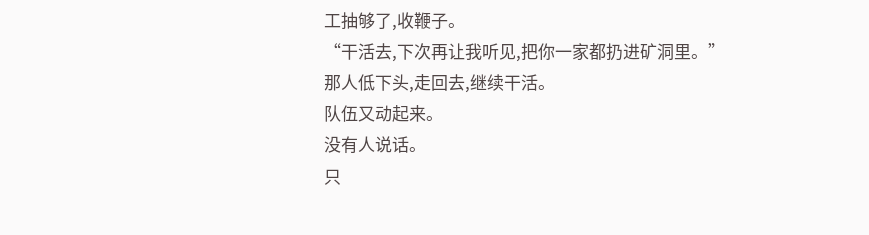工抽够了,收鞭子。
“干活去,下次再让我听见,把你一家都扔进矿洞里。”
那人低下头,走回去,继续干活。
队伍又动起来。
没有人说话。
只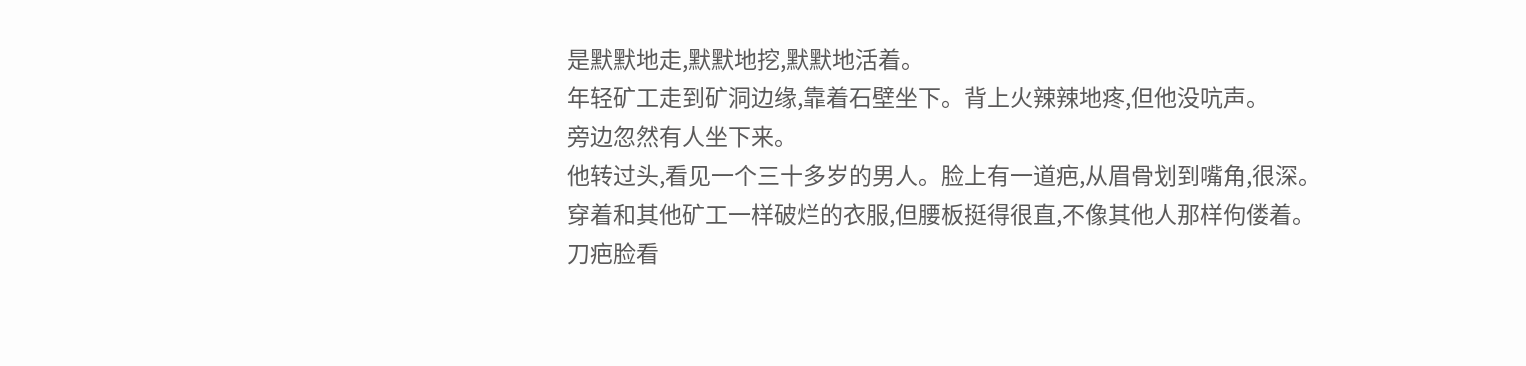是默默地走,默默地挖,默默地活着。
年轻矿工走到矿洞边缘,靠着石壁坐下。背上火辣辣地疼,但他没吭声。
旁边忽然有人坐下来。
他转过头,看见一个三十多岁的男人。脸上有一道疤,从眉骨划到嘴角,很深。
穿着和其他矿工一样破烂的衣服,但腰板挺得很直,不像其他人那样佝偻着。
刀疤脸看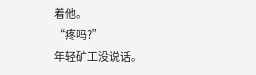着他。
“疼吗?”
年轻矿工没说话。